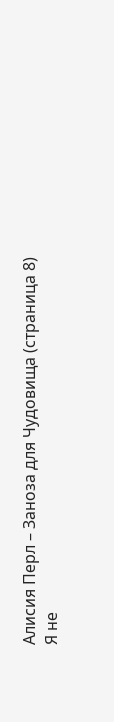Алисия Перл – Заноза для Чудовища (страница 8)
Я не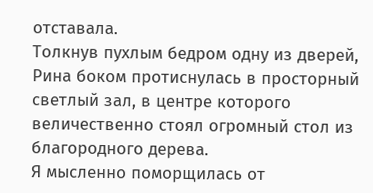отставала.
Толкнув пухлым бедром одну из дверей, Рина боком протиснулась в просторный светлый зал, в центре которого величественно стоял огромный стол из благородного дерева.
Я мысленно поморщилась от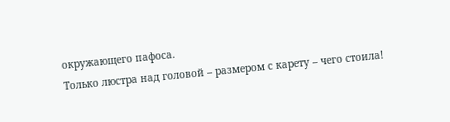окружающего пафоса.
Только люстра над головой – размером с карету – чего стоила!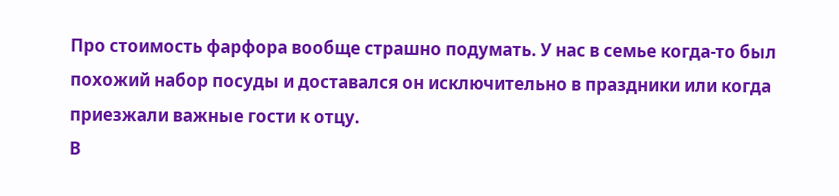Про стоимость фарфора вообще страшно подумать. У нас в семье когда-то был похожий набор посуды и доставался он исключительно в праздники или когда приезжали важные гости к отцу.
В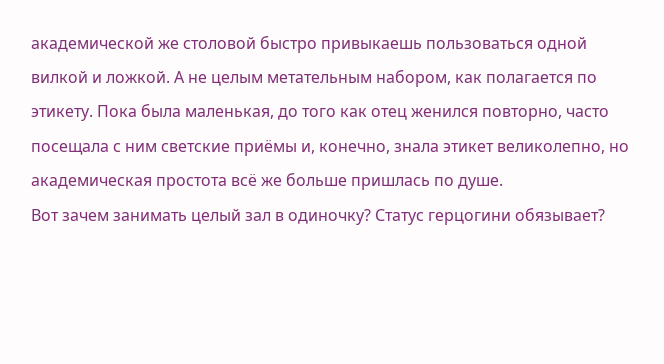академической же столовой быстро привыкаешь пользоваться одной вилкой и ложкой. А не целым метательным набором, как полагается по этикету. Пока была маленькая, до того как отец женился повторно, часто посещала с ним светские приёмы и, конечно, знала этикет великолепно, но академическая простота всё же больше пришлась по душе.
Вот зачем занимать целый зал в одиночку? Статус герцогини обязывает?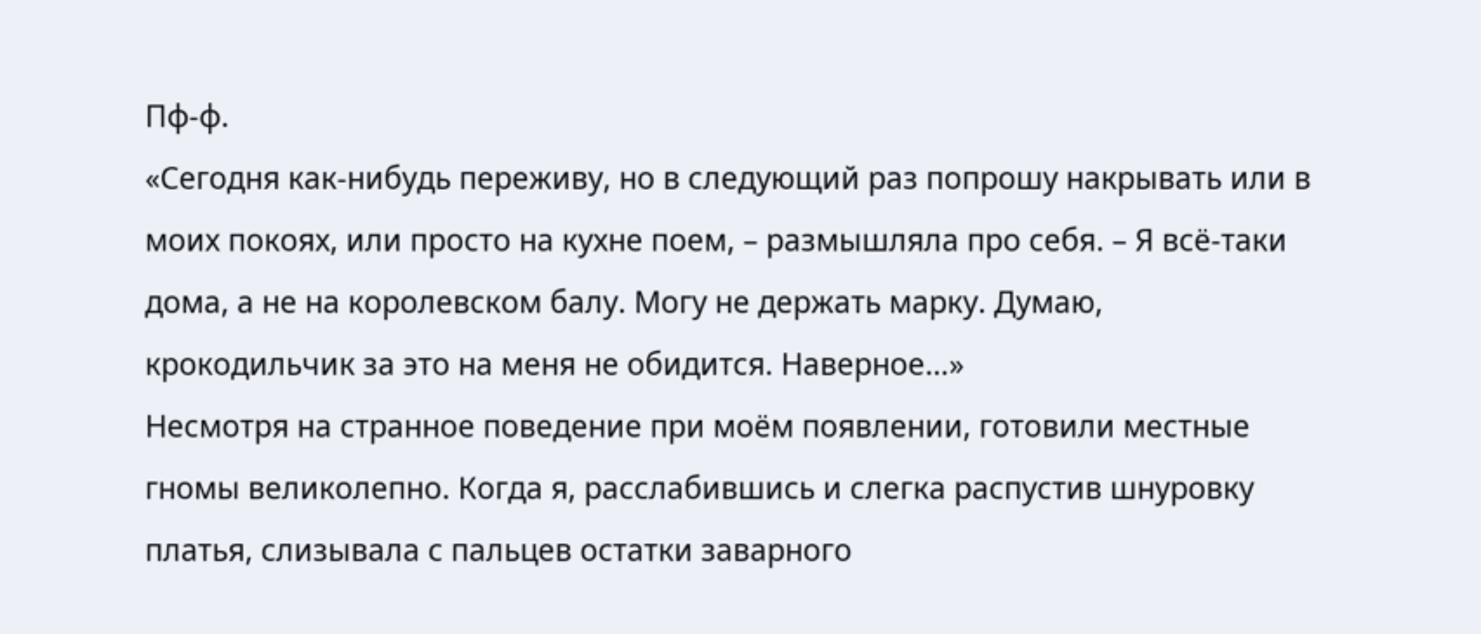Пф-ф.
«Сегодня как-нибудь переживу, но в следующий раз попрошу накрывать или в моих покоях, или просто на кухне поем, – размышляла про себя. – Я всё-таки дома, а не на королевском балу. Могу не держать марку. Думаю, крокодильчик за это на меня не обидится. Наверное…»
Несмотря на странное поведение при моём появлении, готовили местные гномы великолепно. Когда я, расслабившись и слегка распустив шнуровку платья, слизывала с пальцев остатки заварного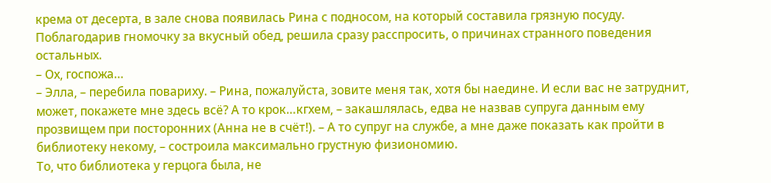крема от десерта, в зале снова появилась Рина с подносом, на который составила грязную посуду. Поблагодарив гномочку за вкусный обед, решила сразу расспросить, о причинах странного поведения остальных.
– Ох, госпожа…
– Элла, – перебила повариху. – Рина, пожалуйста, зовите меня так, хотя бы наедине. И если вас не затруднит, может, покажете мне здесь всё? А то крок…кгхем, – закашлялась, едва не назвав супруга данным ему прозвищем при посторонних (Анна не в счёт!). – А то супруг на службе, а мне даже показать как пройти в библиотеку некому, – состроила максимально грустную физиономию.
То, что библиотека у герцога была, не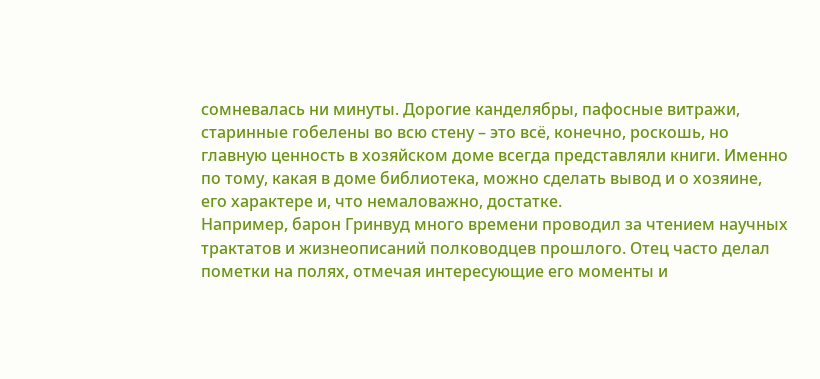сомневалась ни минуты. Дорогие канделябры, пафосные витражи, старинные гобелены во всю стену – это всё, конечно, роскошь, но главную ценность в хозяйском доме всегда представляли книги. Именно по тому, какая в доме библиотека, можно сделать вывод и о хозяине, его характере и, что немаловажно, достатке.
Например, барон Гринвуд много времени проводил за чтением научных трактатов и жизнеописаний полководцев прошлого. Отец часто делал пометки на полях, отмечая интересующие его моменты и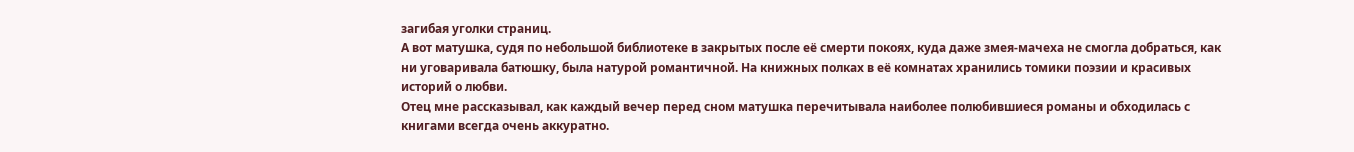загибая уголки страниц.
А вот матушка, судя по небольшой библиотеке в закрытых после её смерти покоях, куда даже змея-мачеха не смогла добраться, как ни уговаривала батюшку, была натурой романтичной. На книжных полках в её комнатах хранились томики поэзии и красивых историй о любви.
Отец мне рассказывал, как каждый вечер перед сном матушка перечитывала наиболее полюбившиеся романы и обходилась с книгами всегда очень аккуратно.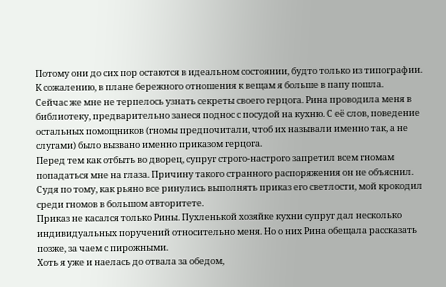Потому они до сих пор остаются в идеальном состоянии, будто только из типографии. К сожалению, в плане бережного отношения к вещам я больше в папу пошла.
Сейчас же мне не терпелось узнать секреты своего герцога. Рина проводила меня в библиотеку, предварительно занеся поднос с посудой на кухню. С её слов, поведение остальных помощников (гномы предпочитали, чтоб их называли именно так, а не слугами) было вызвано именно приказом герцога.
Перед тем как отбыть во дворец, супруг строго-настрого запретил всем гномам попадаться мне на глаза. Причину такого странного распоряжения он не объяснил. Судя по тому, как рьяно все ринулись выполнять приказ его светлости, мой крокодил среди гномов в большом авторитете.
Приказ не касался только Рины. Пухленькой хозяйке кухни супруг дал несколько индивидуальных поручений относительно меня. Но о них Рина обещала рассказать позже, за чаем с пирожными.
Хоть я уже и наелась до отвала за обедом,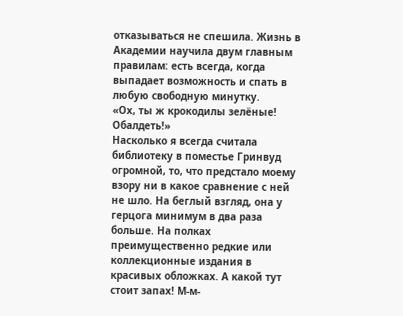отказываться не спешила. Жизнь в Академии научила двум главным правилам: есть всегда, когда выпадает возможность и спать в любую свободную минутку.
«Ох, ты ж крокодилы зелёные! Обалдеть!»
Насколько я всегда считала библиотеку в поместье Гринвуд огромной, то, что предстало моему взору ни в какое сравнение с ней не шло. На беглый взгляд, она у герцога минимум в два раза больше. На полках преимущественно редкие или коллекционные издания в красивых обложках. А какой тут стоит запах! М-м-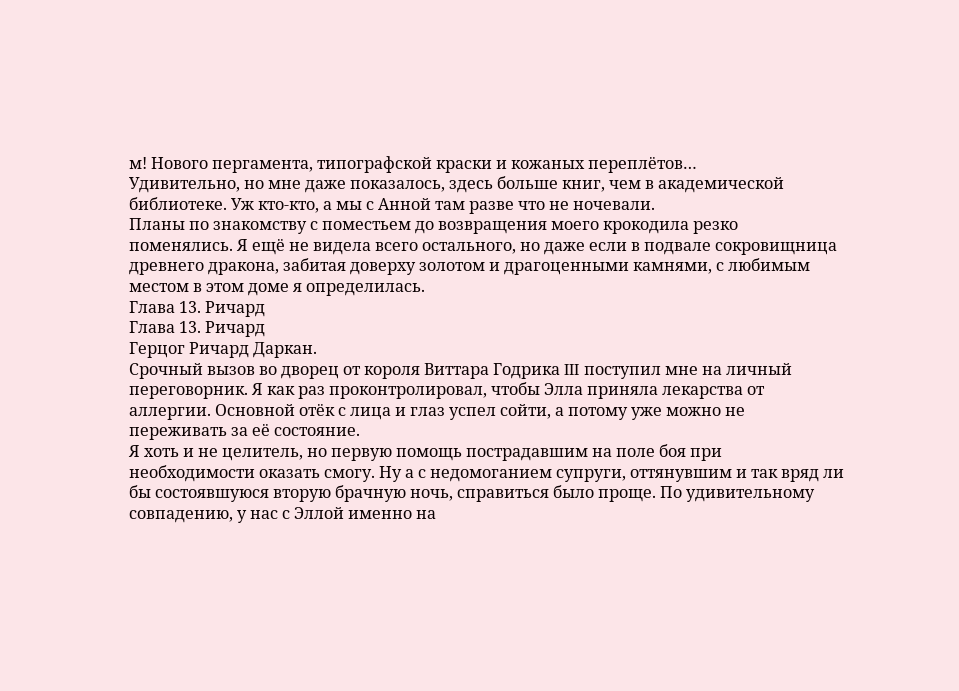м! Нового пергамента, типографской краски и кожаных переплётов…
Удивительно, но мне даже показалось, здесь больше книг, чем в академической библиотеке. Уж кто-кто, а мы с Анной там разве что не ночевали.
Планы по знакомству с поместьем до возвращения моего крокодила резко поменялись. Я ещё не видела всего остального, но даже если в подвале сокровищница древнего дракона, забитая доверху золотом и драгоценными камнями, с любимым местом в этом доме я определилась.
Глава 13. Ричард
Глава 13. Ричард
Герцог Ричард Даркан.
Срочный вызов во дворец от короля Виттара Годрика III поступил мне на личный переговорник. Я как раз проконтролировал, чтобы Элла приняла лекарства от аллергии. Основной отёк с лица и глаз успел сойти, а потому уже можно не переживать за её состояние.
Я хоть и не целитель, но первую помощь пострадавшим на поле боя при необходимости оказать смогу. Ну а с недомоганием супруги, оттянувшим и так вряд ли бы состоявшуюся вторую брачную ночь, справиться было проще. По удивительному совпадению, у нас с Эллой именно на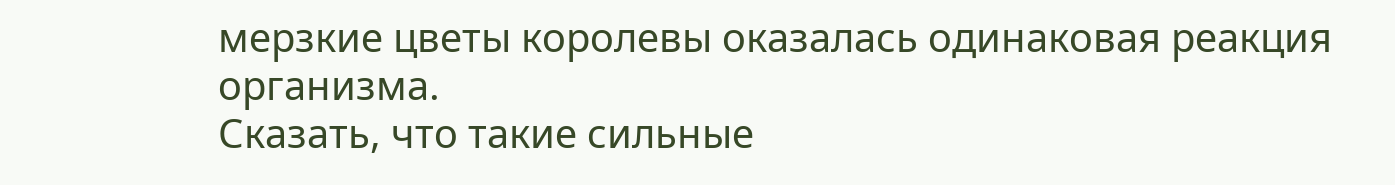мерзкие цветы королевы оказалась одинаковая реакция организма.
Сказать, что такие сильные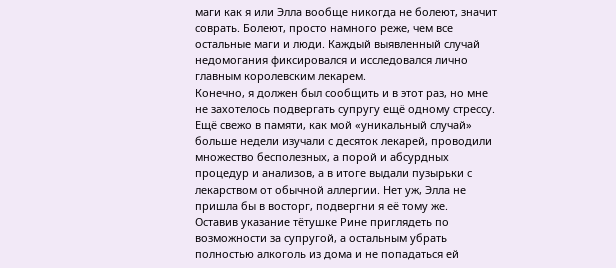маги как я или Элла вообще никогда не болеют, значит соврать. Болеют, просто намного реже, чем все остальные маги и люди. Каждый выявленный случай недомогания фиксировался и исследовался лично главным королевским лекарем.
Конечно, я должен был сообщить и в этот раз, но мне не захотелось подвергать супругу ещё одному стрессу. Ещё свежо в памяти, как мой «уникальный случай» больше недели изучали с десяток лекарей, проводили множество бесполезных, а порой и абсурдных процедур и анализов, а в итоге выдали пузырьки с лекарством от обычной аллергии. Нет уж, Элла не пришла бы в восторг, подвергни я её тому же.
Оставив указание тётушке Рине приглядеть по возможности за супругой, а остальным убрать полностью алкоголь из дома и не попадаться ей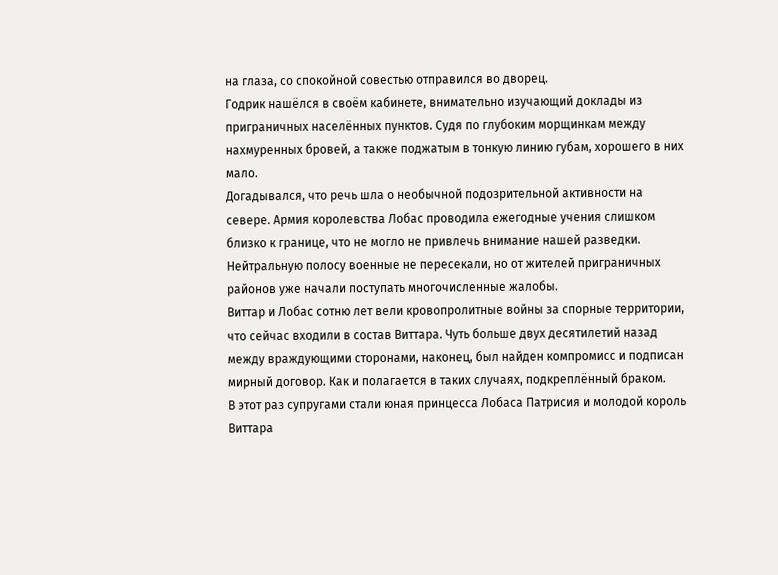на глаза, со спокойной совестью отправился во дворец.
Годрик нашёлся в своём кабинете, внимательно изучающий доклады из приграничных населённых пунктов. Судя по глубоким морщинкам между нахмуренных бровей, а также поджатым в тонкую линию губам, хорошего в них мало.
Догадывался, что речь шла о необычной подозрительной активности на севере. Армия королевства Лобас проводила ежегодные учения слишком близко к границе, что не могло не привлечь внимание нашей разведки. Нейтральную полосу военные не пересекали, но от жителей приграничных районов уже начали поступать многочисленные жалобы.
Виттар и Лобас сотню лет вели кровопролитные войны за спорные территории, что сейчас входили в состав Виттара. Чуть больше двух десятилетий назад между враждующими сторонами, наконец, был найден компромисс и подписан мирный договор. Как и полагается в таких случаях, подкреплённый браком.
В этот раз супругами стали юная принцесса Лобаса Патрисия и молодой король Виттара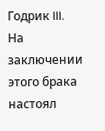Годрик III. На заключении этого брака настоял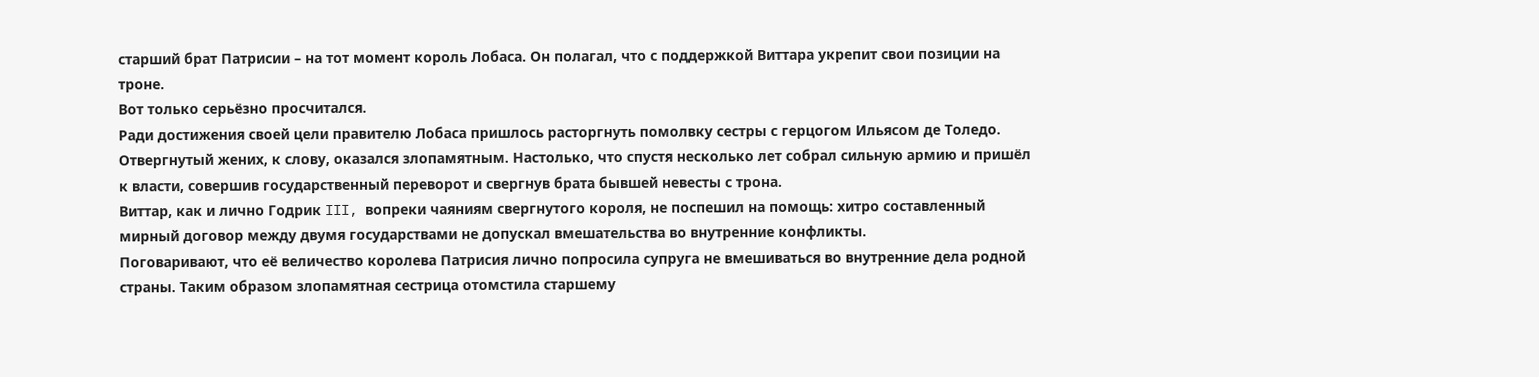старший брат Патрисии – на тот момент король Лобаса. Он полагал, что с поддержкой Виттара укрепит свои позиции на троне.
Вот только серьёзно просчитался.
Ради достижения своей цели правителю Лобаса пришлось расторгнуть помолвку сестры с герцогом Ильясом де Толедо. Отвергнутый жених, к слову, оказался злопамятным. Настолько, что спустя несколько лет собрал сильную армию и пришёл к власти, совершив государственный переворот и свергнув брата бывшей невесты с трона.
Виттар, как и лично Годрик III, вопреки чаяниям свергнутого короля, не поспешил на помощь: хитро составленный мирный договор между двумя государствами не допускал вмешательства во внутренние конфликты.
Поговаривают, что её величество королева Патрисия лично попросила супруга не вмешиваться во внутренние дела родной страны. Таким образом злопамятная сестрица отомстила старшему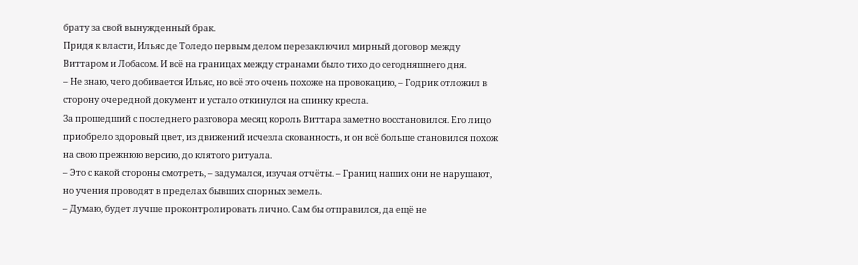брату за свой вынужденный брак.
Придя к власти, Ильяс де Толедо первым делом перезаключил мирный договор между Виттаром и Лобасом. И всё на границах между странами было тихо до сегодняшнего дня.
– Не знаю, чего добивается Ильяс, но всё это очень похоже на провокацию, – Годрик отложил в сторону очередной документ и устало откинулся на спинку кресла.
За прошедший с последнего разговора месяц король Виттара заметно восстановился. Его лицо приобрело здоровый цвет, из движений исчезла скованность, и он всё больше становился похож на свою прежнюю версию, до клятого ритуала.
– Это с какой стороны смотреть, – задумался, изучая отчёты. – Границ наших они не нарушают, но учения проводят в пределах бывших спорных земель.
– Думаю, будет лучше проконтролировать лично. Сам бы отправился, да ещё не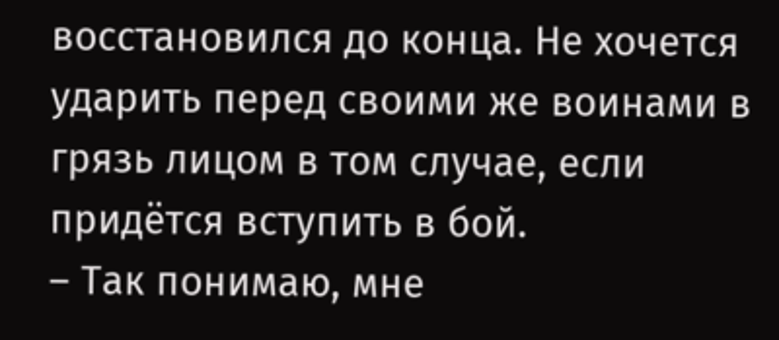восстановился до конца. Не хочется ударить перед своими же воинами в грязь лицом в том случае, если придётся вступить в бой.
– Так понимаю, мне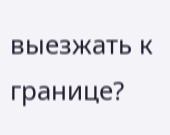выезжать к границе?